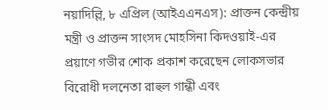নয়াদিল্লি, ৮ এপ্রিল (আইএএনএস): প্রাক্তন কেন্দ্রীয় মন্ত্রী ও প্রাক্তন সাংসদ মোহসিনা কিদওয়াই-এর প্রয়াণে গভীর শোক প্রকাশ করেছেন লোকসভার বিরোধী দলনেতা রাহুল গান্ধী এবং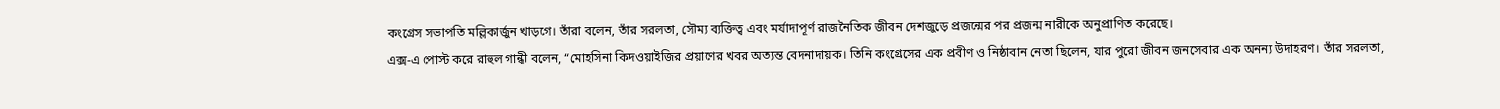কংগ্রেস সভাপতি মল্লিকার্জুন খাড়গে। তাঁরা বলেন, তাঁর সরলতা, সৌম্য ব্যক্তিত্ব এবং মর্যাদাপূর্ণ রাজনৈতিক জীবন দেশজুড়ে প্রজন্মের পর প্রজন্ম নারীকে অনুপ্রাণিত করেছে।
এক্স-এ পোস্ট করে রাহুল গান্ধী বলেন, “মোহসিনা কিদওয়াইজির প্রয়াণের খবর অত্যন্ত বেদনাদায়ক। তিনি কংগ্রেসের এক প্রবীণ ও নিষ্ঠাবান নেতা ছিলেন, যার পুরো জীবন জনসেবার এক অনন্য উদাহরণ। তাঁর সরলতা,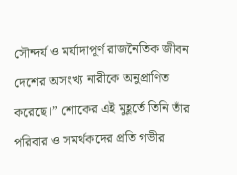সৌন্দর্য ও মর্যাদাপূর্ণ রাজনৈতিক জীবন দেশের অসংখ্য নারীকে অনুপ্রাণিত করেছে।” শোকের এই মুহূর্তে তিনি তাঁর পরিবার ও সমর্থকদের প্রতি গভীর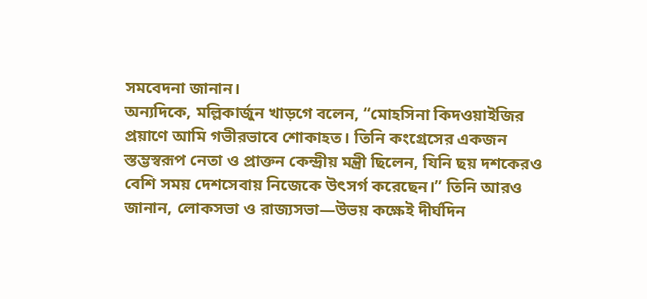সমবেদনা জানান।
অন্যদিকে, মল্লিকার্জুন খাড়গে বলেন, “মোহসিনা কিদওয়াইজির প্রয়াণে আমি গভীরভাবে শোকাহত। তিনি কংগ্রেসের একজন স্তম্ভস্বরূপ নেতা ও প্রাক্তন কেন্দ্রীয় মন্ত্রী ছিলেন, যিনি ছয় দশকেরও বেশি সময় দেশসেবায় নিজেকে উৎসর্গ করেছেন।” তিনি আরও জানান, লোকসভা ও রাজ্যসভা—উভয় কক্ষেই দীর্ঘদিন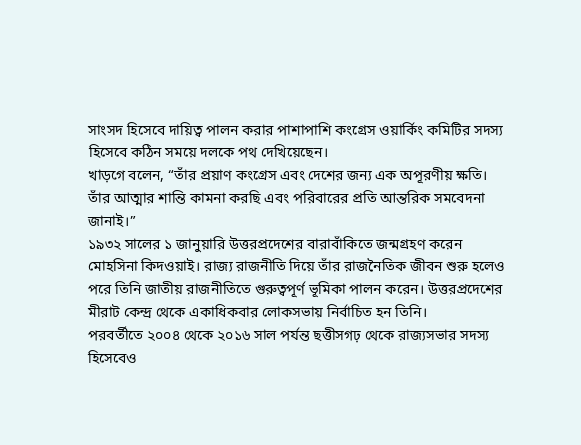সাংসদ হিসেবে দায়িত্ব পালন করার পাশাপাশি কংগ্রেস ওয়ার্কিং কমিটির সদস্য হিসেবে কঠিন সময়ে দলকে পথ দেখিয়েছেন।
খাড়গে বলেন, “তাঁর প্রয়াণ কংগ্রেস এবং দেশের জন্য এক অপূরণীয় ক্ষতি। তাঁর আত্মার শান্তি কামনা করছি এবং পরিবারের প্রতি আন্তরিক সমবেদনা জানাই।”
১৯৩২ সালের ১ জানুয়ারি উত্তরপ্রদেশের বারাবাঁকিতে জন্মগ্রহণ করেন মোহসিনা কিদওয়াই। রাজ্য রাজনীতি দিয়ে তাঁর রাজনৈতিক জীবন শুরু হলেও পরে তিনি জাতীয় রাজনীতিতে গুরুত্বপূর্ণ ভূমিকা পালন করেন। উত্তরপ্রদেশের মীরাট কেন্দ্র থেকে একাধিকবার লোকসভায় নির্বাচিত হন তিনি।
পরবর্তীতে ২০০৪ থেকে ২০১৬ সাল পর্যন্ত ছত্তীসগঢ় থেকে রাজ্যসভার সদস্য হিসেবেও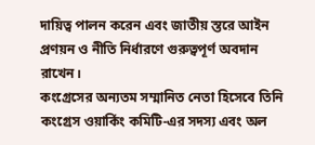দায়িত্ব পালন করেন এবং জাতীয় স্তরে আইন প্রণয়ন ও নীতি নির্ধারণে গুরুত্বপূর্ণ অবদান রাখেন।
কংগ্রেসের অন্যতম সম্মানিত নেতা হিসেবে তিনি কংগ্রেস ওয়ার্কিং কমিটি-এর সদস্য এবং অল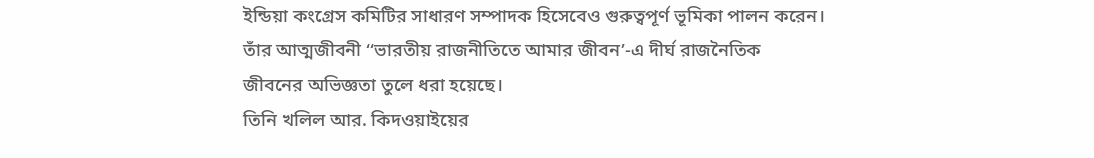ইন্ডিয়া কংগ্রেস কমিটির সাধারণ সম্পাদক হিসেবেও গুরুত্বপূর্ণ ভূমিকা পালন করেন। তাঁর আত্মজীবনী ‘‘ভারতীয় রাজনীতিতে আমার জীবন’-এ দীর্ঘ রাজনৈতিক জীবনের অভিজ্ঞতা তুলে ধরা হয়েছে।
তিনি খলিল আর. কিদওয়াইয়ের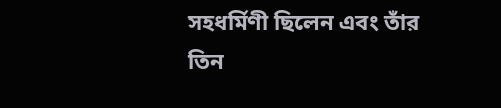সহধর্মিণী ছিলেন এবং তাঁর তিন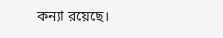কন্যা রয়েছে।